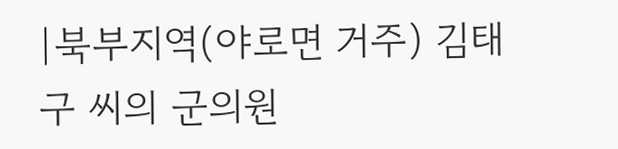|북부지역(야로면 거주) 김태구 씨의 군의원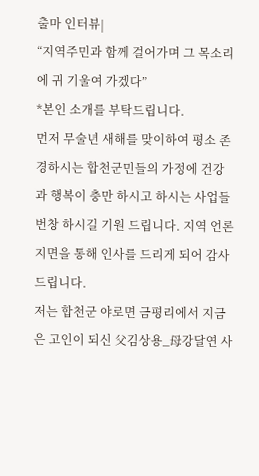출마 인터뷰|
“지역주민과 함께 걸어가며 그 목소리에 귀 기울여 가겠다”
*본인 소개를 부탁드립니다.
먼저 무술년 새해를 맞이하여 평소 존경하시는 합천군민들의 가정에 건강과 행복이 충만 하시고 하시는 사업들 번창 하시길 기원 드립니다. 지역 언론 지면을 통해 인사를 드리게 되어 감사 드립니다.
저는 합천군 야로면 금평리에서 지금은 고인이 되신 父김상용_母강달연 사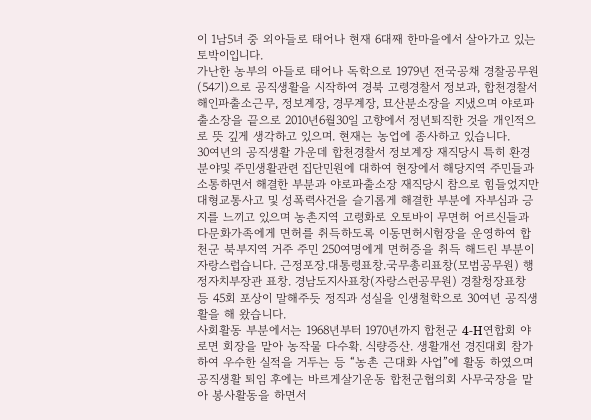이 1남5녀 중 외아들로 태어나 현재 6대째 한마을에서 살아가고 있는 토박이입니다.
가난한 농부의 아들로 태어나 독학으로 1979년 전국공채 경찰공무원(54기)으로 공직생활을 시작하여 경북 고령경찰서 정보과, 합천경찰서 해인파출소근무, 정보계장, 경무계장, 묘산분소장을 지냈으며 야로파출소장을 끝으로 2010년6월30일 고향에서 정년퇴직한 것을 개인적으로 뜻 깊게 생각하고 있으며. 현재는 농업에 종사하고 있습니다.
30여년의 공직생활 가운데 합천경찰서 정보계장 재직당시 특히 환경분야및 주민생활관련 집단민원에 대하여 현장에서 해당지역 주민들과 소통하면서 해결한 부분과 야로파출소장 재직당시 참으로 힘들었지만 대형교통사고 및 성폭력사건을 슬기롭게 해결한 부분에 자부심과 긍지를 느끼고 있으며 농촌지역 고령화로 오토바이 무면허 어르신들과 다문화가족에게 면허를 취득하도록 이동면허시험장을 운영하여 합천군 북부지역 거주 주민 250여명에게 면허증을 취득 해드린 부분이 자랑스럽습니다. 근정포장.대통령표창.국무총리표창(모범공무원) 행정자치부장관 표창. 경남도지사표창(자랑스런공무원) 경찰청장표창 등 45회 포상이 말해주듯 정직과 성실을 인생철학으로 30여년 공직생활을 해 왔습니다.
사회활동 부분에서는 1968년부터 1970년까지 합천군 4-H연합회 야로면 회장을 맡아 농작물 다수확. 식량증산. 생활개선 경진대회 참가하여 우수한 실적을 거두는 등 “농촌 근대화 사업”에 활동 하였으며 공직생활 퇴임 후에는 바르게살기운동 합천군협의회 사무국장을 맡아 봉사활동을 하면서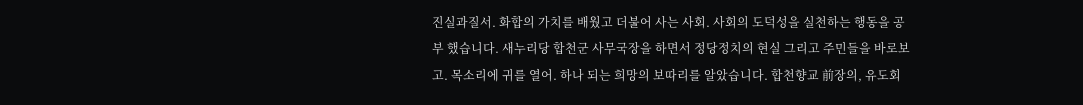진실과질서. 화합의 가치를 배웠고 더불어 사는 사회. 사회의 도덕성을 실천하는 행동을 공부 했습니다. 새누리당 합천군 사무국장을 하면서 정당정치의 현실 그리고 주민들을 바로보고. 목소리에 귀를 열어. 하나 되는 희망의 보따리를 알았습니다. 합천향교 前장의, 유도회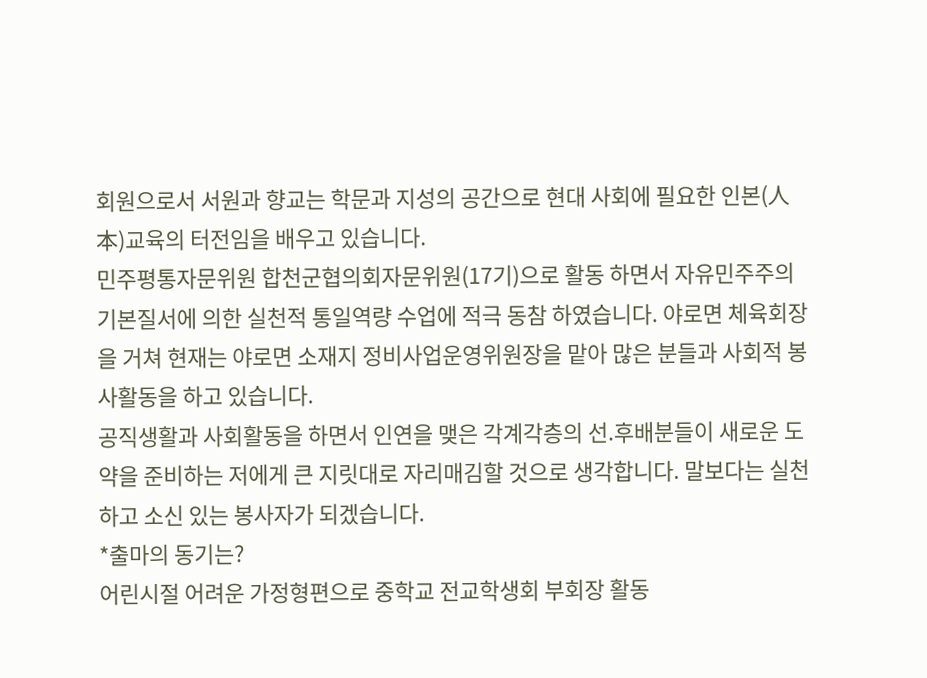회원으로서 서원과 향교는 학문과 지성의 공간으로 현대 사회에 필요한 인본(人本)교육의 터전임을 배우고 있습니다.
민주평통자문위원 합천군협의회자문위원(17기)으로 활동 하면서 자유민주주의 기본질서에 의한 실천적 통일역량 수업에 적극 동참 하였습니다. 야로면 체육회장을 거쳐 현재는 야로면 소재지 정비사업운영위원장을 맡아 많은 분들과 사회적 봉사활동을 하고 있습니다.
공직생활과 사회활동을 하면서 인연을 맺은 각계각층의 선.후배분들이 새로운 도약을 준비하는 저에게 큰 지릿대로 자리매김할 것으로 생각합니다. 말보다는 실천하고 소신 있는 봉사자가 되겠습니다.
*출마의 동기는?
어린시절 어려운 가정형편으로 중학교 전교학생회 부회장 활동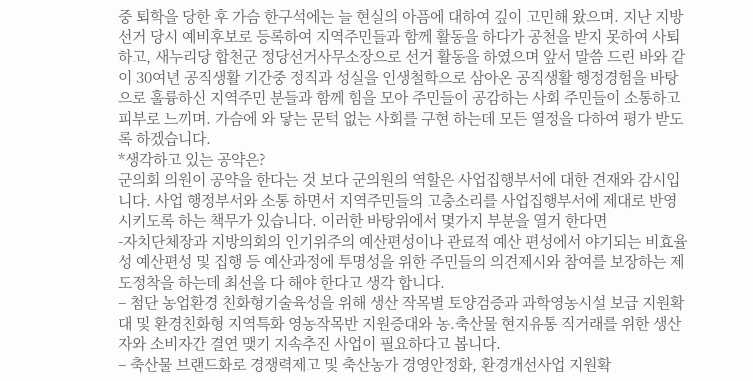중 퇴학을 당한 후 가슴 한구석에는 늘 현실의 아픔에 대하여 깊이 고민해 왔으며. 지난 지방선거 당시 예비후보로 등록하여 지역주민들과 함께 활동을 하다가 공천을 받지 못하여 사퇴하고, 새누리당 합천군 정당선거사무소장으로 선거 활동을 하였으며 앞서 말씀 드린 바와 같이 30여년 공직생활 기간중 정직과 성실을 인생철학으로 삼아온 공직생활 행정경험을 바탕으로 훌륭하신 지역주민 분들과 함께 힘을 모아 주민들이 공감하는 사회 주민들이 소통하고 피부로 느끼며. 가슴에 와 닿는 문턱 없는 사회를 구현 하는데 모든 열정을 다하여 평가 받도록 하겠습니다.
*생각하고 있는 공약은?
군의회 의원이 공약을 한다는 것 보다 군의원의 역할은 사업집행부서에 대한 견재와 감시입니다. 사업 행정부서와 소통 하면서 지역주민들의 고충소리를 사업집행부서에 제대로 반영 시키도록 하는 책무가 있습니다. 이러한 바탕위에서 몇가지 부분을 열거 한다면
-자치단체장과 지방의회의 인기위주의 예산편성이나 관료적 예산 편성에서 야기되는 비효율성 예산편성 및 집행 등 예산과정에 투명성을 위한 주민들의 의견제시와 참여를 보장하는 제도정착을 하는데 최선을 다 해야 한다고 생각 합니다.
– 첨단 농업환경 친화형기술육성을 위해 생산 작목별 토양검증과 과학영농시설 보급 지원확대 및 환경친화형 지역특화 영농작목반 지원증대와 농.축산물 현지유통 직거래를 위한 생산자와 소비자간 결연 맺기 지속추진 사업이 필요하다고 봅니다.
– 축산물 브랜드화로 경쟁력제고 및 축산농가 경영안정화, 환경개선사업 지원확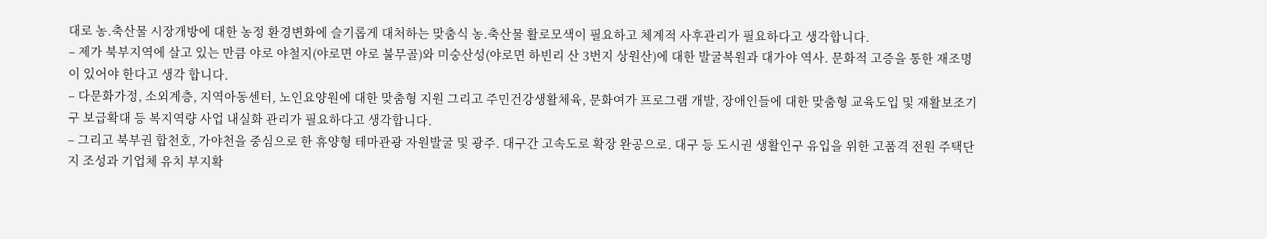대로 농.축산물 시장개방에 대한 농정 환경변화에 슬기롭게 대처하는 맞춤식 농.축산물 활로모색이 필요하고 체계적 사후관리가 필요하다고 생각합니다.
– 제가 북부지역에 살고 있는 만큼 야로 야철지(야로면 야로 불무골)와 미숭산성(야로면 하빈리 산 3번지 상원산)에 대한 발굴복원과 대가야 역사. 문화적 고증을 통한 재조명이 있어야 한다고 생각 합니다.
– 다문화가정, 소외계층, 지역아동센터, 노인요양원에 대한 맞춤형 지원 그리고 주민건강생활체육, 문화여가 프로그램 개발, 장애인들에 대한 맞춤형 교육도입 및 재활보조기구 보급확대 등 복지역량 사업 내실화 관리가 필요하다고 생각합니다.
– 그리고 북부권 합천호, 가야천을 중심으로 한 휴양형 테마관광 자원발굴 및 광주. 대구간 고속도로 확장 완공으로. 대구 등 도시권 생활인구 유입을 위한 고품격 전원 주택단지 조성과 기업체 유치 부지확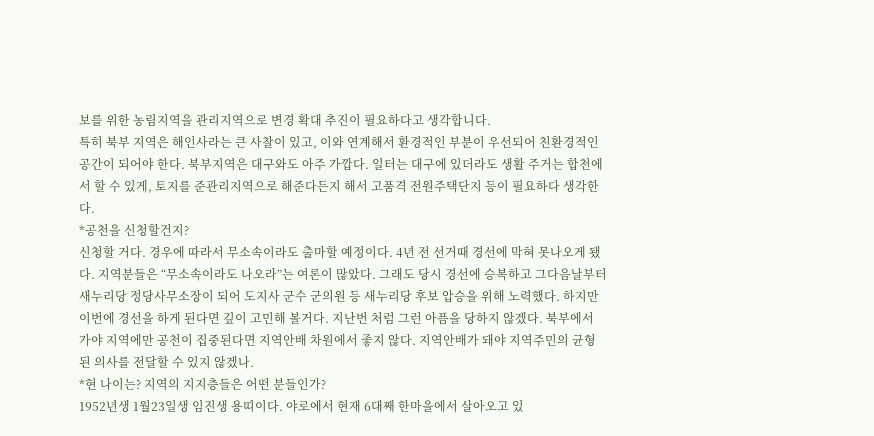보를 위한 농림지역을 관리지역으로 변경 확대 추진이 필요하다고 생각합니다.
특히 북부 지역은 해인사라는 큰 사찰이 있고, 이와 연계해서 환경적인 부분이 우선되어 친환경적인 공간이 되어야 한다. 북부지역은 대구와도 아주 가깝다. 일터는 대구에 있더라도 생활 주거는 합천에서 할 수 있게, 토지를 준관리지역으로 해준다든지 해서 고품격 전원주택단지 등이 필요하다 생각한다.
*공천을 신청할건지?
신청할 거다. 경우에 따라서 무소속이라도 출마할 예정이다. 4년 전 선거때 경선에 막혀 못나오게 됐다. 지역분들은 “무소속이라도 나오라”는 여론이 많았다. 그래도 당시 경선에 승복하고 그다음날부터 새누리당 정당사무소장이 되어 도지사 군수 군의원 등 새누리당 후보 압승을 위해 노력했다. 하지만 이번에 경선을 하게 된다면 깊이 고민해 볼거다. 지난번 처럼 그런 아픔을 당하지 않겠다. 북부에서 가야 지역에만 공천이 집중된다면 지역안배 차원에서 좋지 않다. 지역안배가 돼야 지역주민의 균형된 의사를 전달할 수 있지 않겠나.
*현 나이는? 지역의 지지층들은 어떤 분들인가?
1952년생 1월23일생 임진생 용띠이다. 야로에서 현재 6대째 한마을에서 살아오고 있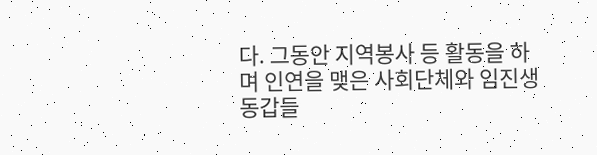다. 그동안 지역봉사 등 활동을 하며 인연을 맺은 사회단체와 임진생 동갑들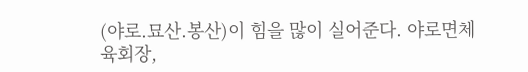(야로.묘산.봉산)이 힘을 많이 실어준다. 야로면체육회장,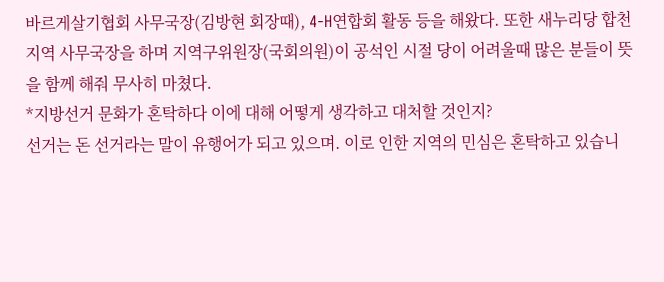바르게살기협회 사무국장(김방현 회장때), 4-H연합회 활동 등을 해왔다. 또한 새누리당 합천지역 사무국장을 하며 지역구위원장(국회의원)이 공석인 시절 당이 어려울때 많은 분들이 뜻을 함께 해줘 무사히 마쳤다.
*지방선거 문화가 혼탁하다 이에 대해 어떻게 생각하고 대처할 것인지?
선거는 돈 선거라는 말이 유행어가 되고 있으며. 이로 인한 지역의 민심은 혼탁하고 있습니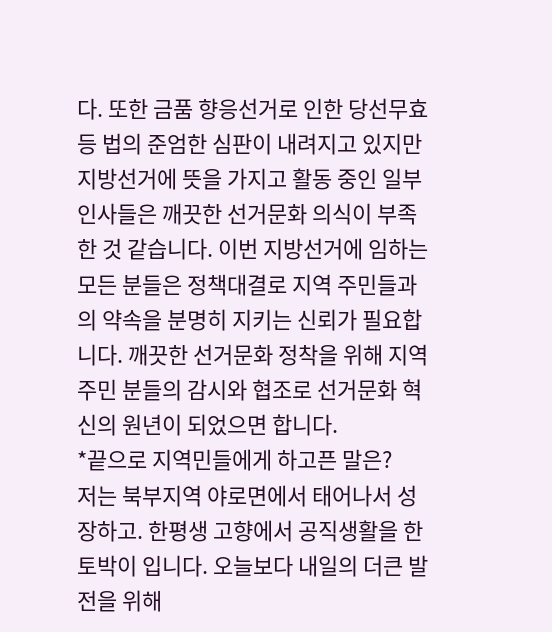다. 또한 금품 향응선거로 인한 당선무효 등 법의 준엄한 심판이 내려지고 있지만 지방선거에 뜻을 가지고 활동 중인 일부 인사들은 깨끗한 선거문화 의식이 부족한 것 같습니다. 이번 지방선거에 임하는 모든 분들은 정책대결로 지역 주민들과의 약속을 분명히 지키는 신뢰가 필요합니다. 깨끗한 선거문화 정착을 위해 지역주민 분들의 감시와 협조로 선거문화 혁신의 원년이 되었으면 합니다.
*끝으로 지역민들에게 하고픈 말은?
저는 북부지역 야로면에서 태어나서 성장하고. 한평생 고향에서 공직생활을 한 토박이 입니다. 오늘보다 내일의 더큰 발전을 위해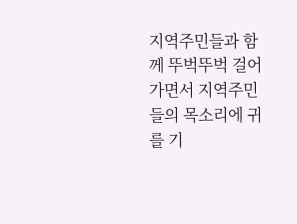지역주민들과 함께 뚜벅뚜벅 걸어가면서 지역주민들의 목소리에 귀를 기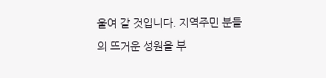울여 갈 것입니다. 지역주민 분들의 뜨거운 성원을 부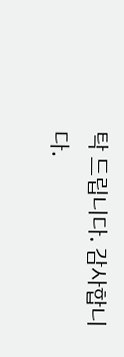탁 드립니다. 감사합니다.